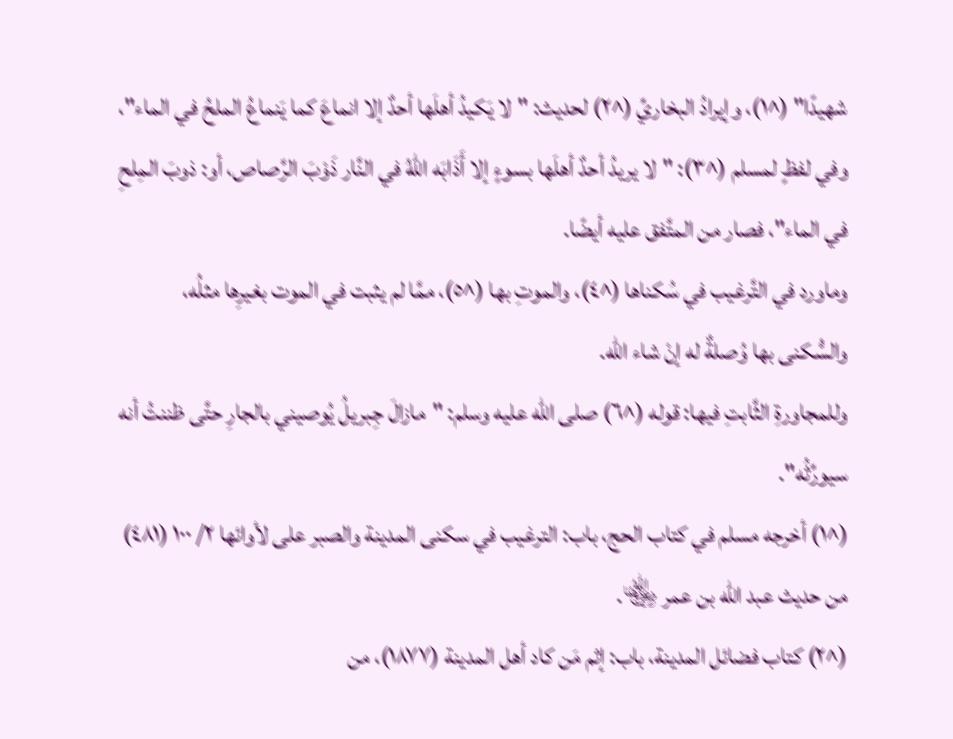شهيدًا" (^١)، وإيرادُ البخاريِّ (^٢) لحديث: "لا يَكيدُ أهلَها أحدٌ إلا انماعَ كما يَنماعُ الملحُ في الماء"، وفي لفظٍ لمسلم (^٣): "لا يريدُ أحدٌ أهلَها بسوءٍ إلا أَذَابَه اللهُ في النَّار ذَوْبَ الرَّصاص، أو: ذوبَ المِلحِ في الماء"، فصار من المتَّفق عليه أيضًا.
وماورد في التَّرغيب في سُكناها (^٤)، والموتِ بها (^٥)، ممَّا لم يثبت في الموت بغيرِها مثلُه، والسُّكنى بها وُصلةٌ له إنْ شاء الله.
وللمجاورةِ الثَّابتِ فيها: قوله (^٦) صلى الله عليه وسلم: "مازالَ جِبريلُ يُوصيني بالجارِ حتَّى ظننتُ أنه سيورِّثُه".
(^١) أخرجه مسلم في كتاب الحج، باب: الترغيب في سكنى المدينة والصبر على لأوائها ٢/ ١٠٠ (٤٨١) من حديث عبد الله بن عمر ﵄.
(^٢) كتاب فضائل المدينة، باب: إثم مَن كاد أهل المدينة (١٨٧٧)، من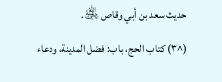حديث سعد بن أبي وقاص ﵁.
(^٣) كتاب الحج، باب: فضل المدينة، ودعاء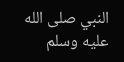النبي صلى الله عليه وسلم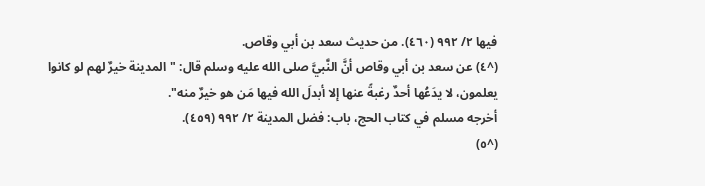فيها ٢/ ٩٩٢ (٤٦٠). من حديث سعد بن أبي وقاص.
(^٤) عن سعد بن أبي وقاص أنَّ النَّبيَّ صلى الله عليه وسلم قال: "المدينة خيرٌ لهم لو كانوا يعلمون، لا يدَعُها أحدٌ رغبةً عنها إلا أبدلَ الله فيها مَن هو خيرٌ منه".
أخرجه مسلم في كتاب الحج، باب: فضل المدينة ٢/ ٩٩٢ (٤٥٩).
(^٥)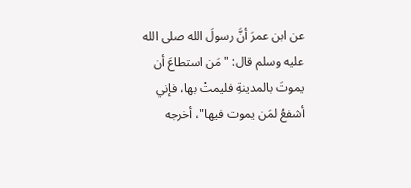عن ابن عمرَ أنَّ رسولَ الله صلى الله عليه وسلم قال: "مَن استطاعَ أن يموتَ بالمدينةِ فليمتْ بها، فإني أشفعُ لمَن يموت فيها"، أخرجه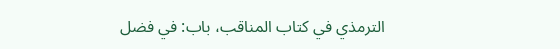الترمذي في كتاب المناقب، باب: في فضل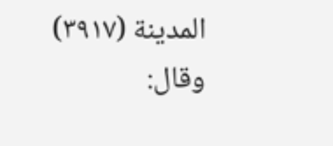المدينة (٣٩١٧) وقال: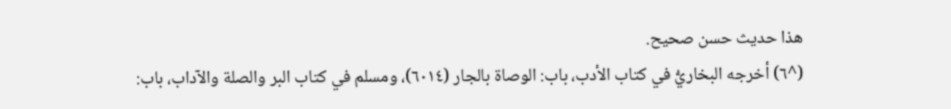هذا حديث حسن صحيح.
(^٦) أخرجه البخاريُّ في كتاب الأدب، باب: الوصاة بالجار (٦٠١٤)، ومسلم في كتاب البر والصلة والآداب، باب: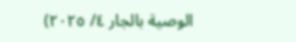الوصية بالجار ٤/ ٢٠٢٥)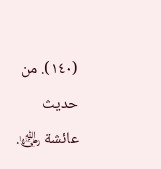(١٤٠). من حديث عائشة ﵂.